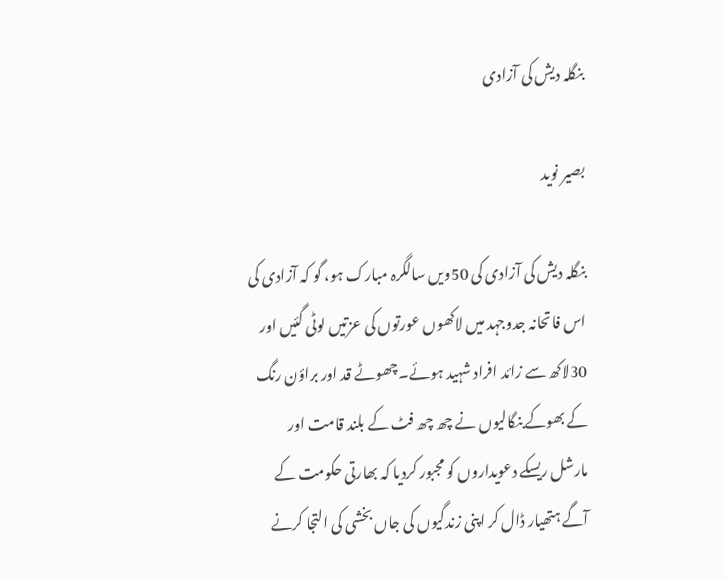بنگلہ دیش کی آزادی

بصیر نوید

بنگلہ دیش کی آزادی کی 50ویں سالگرہ مبارک ہو، گو کہ آزادی کی اس فاتحانہ جدوجہد میں لاکھوں عورتوں کی عزتیں لوٹی گئیں اور 30لاکھ سے زائد افراد شہید ہوئے۔چھوٹے قد اور براؤن رنگ کے بھوکےبنگالیوں نے چھ چھ فٹ کے بلند قامت اور مارشل ریسکے دعویداروں کو مجبور کردیا کہ بھارتی حکومت کے آگے ہتھیار ڈال کر اپنی زندگیوں کی جاں بخشی کی التجا کرنے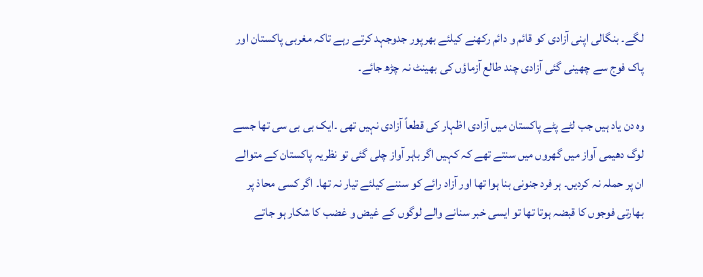لگے۔ بنگالی اپنی آزادی کو قائم و دائم رکھنے کیلئے بھرپور جدوجہد کرتے رہے تاکہ مغربی پاکستان اور پاک فوج سے چھینی گئی آزادی چند طالع آزماؤں کی بھینٹ نہ چڑھ جائے۔

وہ دن یاد ہیں جب لٹے پٹے پاکستان میں آزادی اظہار کی قطعاً آزادی نہیں تھی ۔ایک بی بی سی تھا جسے لوگ دھیمی آواز میں گھروں میں سنتے تھے کہ کہیں اگر باہر آواز چلی گئی تو نظریہ پاکستان کے متوالے ان پر حملہ نہ کردیں۔ ہر فرد جنونی بنا ہوا تھا اور آزاد رائے کو سننے کیلئے تیار نہ تھا۔ اگر کسی محاذ پر بھارتی فوجوں کا قبضہ ہوتا تھا تو ایسی خبر سنانے والے لوگوں کے غیض و غضب کا شکار ہو جاتے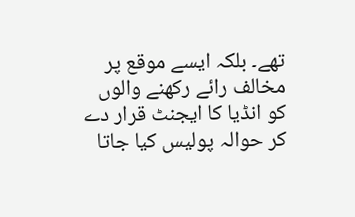تھے۔ بلکہ ایسے موقع پر مخالف رائے رکھنے والوں کو انڈیا کا ایجنٹ قرار دے کر حوالہ پولیس کیا جاتا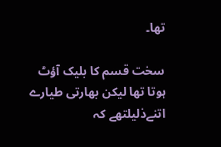تھا۔

سخت قسم کا بلیک آؤٹ ہوتا تھا لیکن بھارتی طیارے اتنےذلیلتھے کہ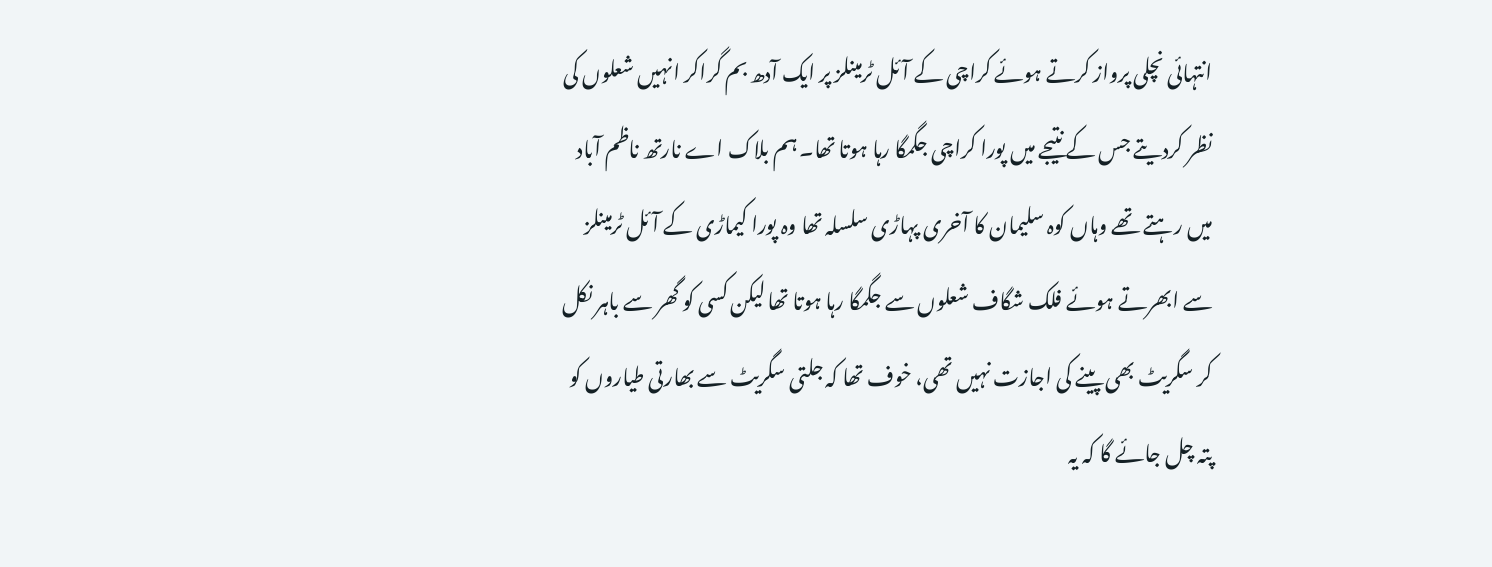انتہائی نچلی پرواز کرتے ہوئے کراچی کے آئل ٹرمینلز پر ایک آدھ بم گراکر انہیں شعلوں کی نظر کردیتے جس کے نتیجے میں پورا کراچی جگمگا رہا ہوتا تھا۔ ہم بلاک اے نارتھ ناظم آباد میں رہتے تھے وہاں کوہ سلیمان کا آخری پہاڑی سلسلہ تھا وہ پورا کیماڑی کے آئل ٹرمینلز سے ابھرتے ہوئے فلک شگاف شعلوں سے جگمگا رہا ہوتا تھا لیکن کسی کو گھر سے باہر نکل کر سگریٹ بھی پینے کی اجازت نہیں تھی، خوف تھا کہ جلتی سگریٹ سے بھارتی طیاروں کو پتہ چل جائے گا کہ یہ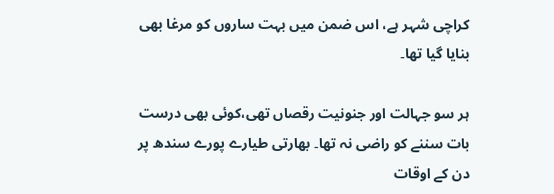کراچی شہر ہے، اس ضمن میں بہت ساروں کو مرغا بھی بنایا گیا تھا۔

ہر سو جہالت اور جنونیت رقصاں تھی،کوئی بھی درست بات سننے کو راضی نہ تھا۔ بھارتی طیارے پورے سندھ پر دن کے اوقات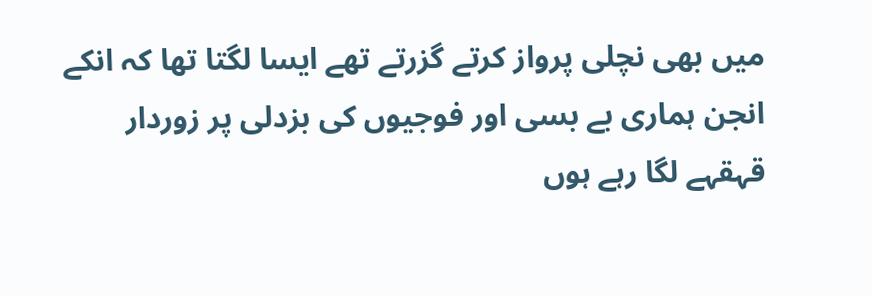میں بھی نچلی پرواز کرتے گزرتے تھے ایسا لگتا تھا کہ انکے انجن ہماری بے بسی اور فوجیوں کی بزدلی پر زوردار قہقہے لگا رہے ہوں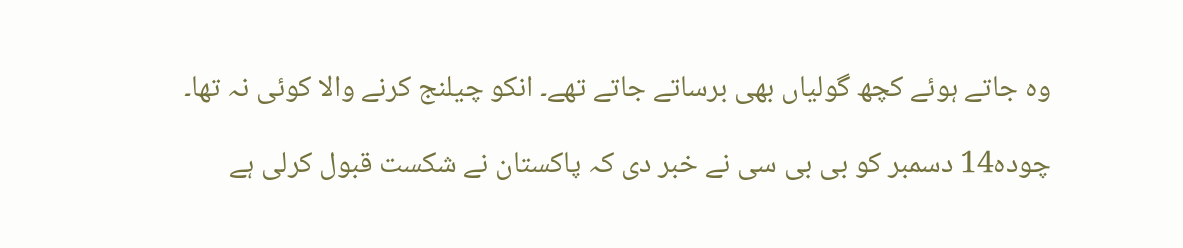وہ جاتے ہوئے کچھ گولیاں بھی برساتے جاتے تھے۔ انکو چیلنج کرنے والا کوئی نہ تھا۔

چودہ14 دسمبر کو بی بی سی نے خبر دی کہ پاکستان نے شکست قبول کرلی ہے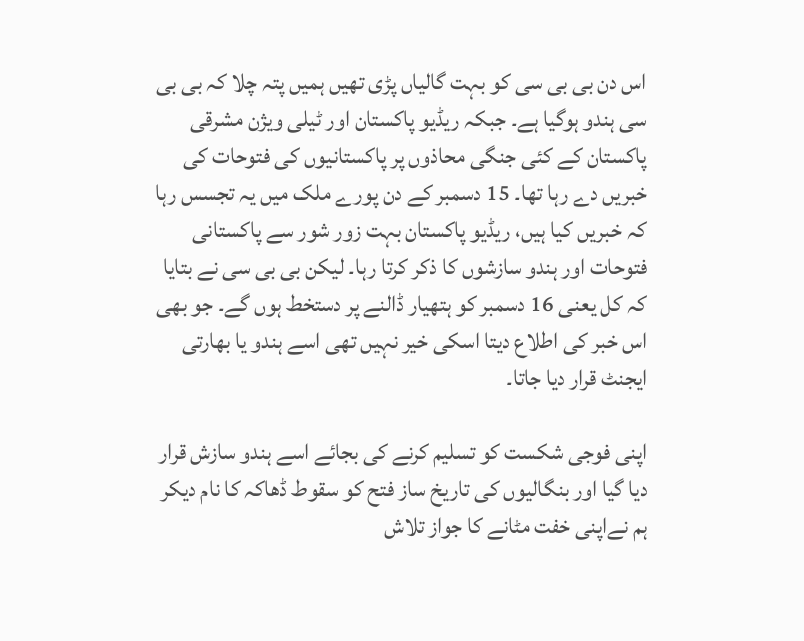اس دن بی بی سی کو بہت گالیاں پڑی تھیں ہمیں پتہ چلا کہ بی بی سی ہندو ہوگیا ہے۔ جبکہ ریڈیو پاکستان اور ٹیلی ویژن مشرقی پاکستان کے کئی جنگی محاذوں پر پاکستانیوں کی فتوحات کی خبریں دے رہا تھا۔ 15 دسمبر کے دن پورے ملک میں یہ تجسس رہا کہ خبریں کیا ہیں، ریڈیو پاکستان بہت زور شور سے پاکستانی فتوحات اور ہندو سازشوں کا ذکر کرتا رہا۔ لیکن بی بی سی نے بتایا کہ کل یعنی 16 دسمبر کو ہتھیار ڈالنے پر دستخط ہوں گے۔ جو بھی اس خبر کی اطلاع دیتا اسکی خیر نہیں تھی اسے ہندو یا بھارتی ایجنٹ قرار دیا جاتا۔

اپنی فوجی شکست کو تسلیم کرنے کی بجائے اسے ہندو سازش قرار دیا گیا اور بنگالیوں کی تاریخ ساز فتح کو سقوط ڈھاکہ کا نام دیکر ہم نےاپنی خفت مٹانے کا جواز تلاش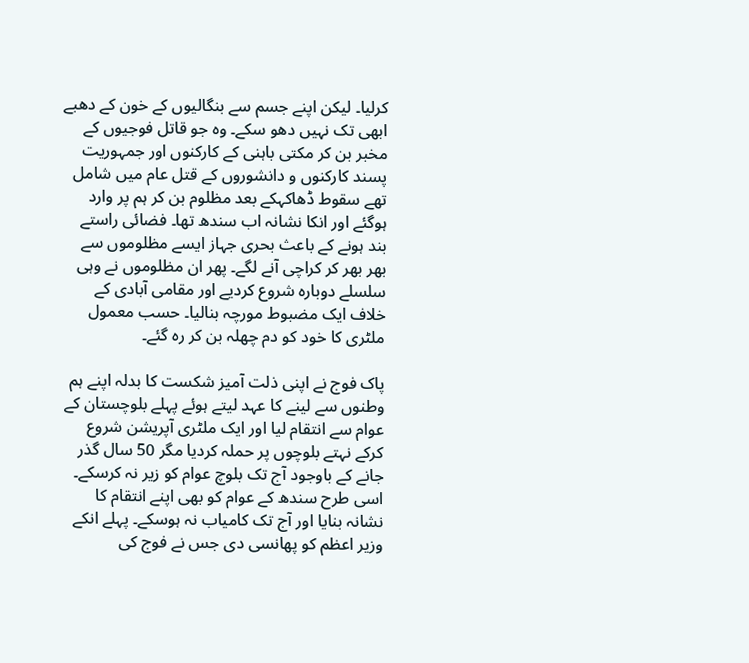کرلیا۔ لیکن اپنے جسم سے بنگالیوں کے خون کے دھبے ابھی تک نہیں دھو سکے۔ وہ جو قاتل فوجیوں کے مخبر بن کر مکتی باہنی کے کارکنوں اور جمہوریت پسند کارکنوں و دانشوروں کے قتل عام میں شامل تھے سقوط ڈھاکہکے بعد مظلوم بن کر ہم پر وارد ہوگئے اور انکا نشانہ اب سندھ تھا۔ فضائی راستے بند ہونے کے باعث بحری جہاز ایسے مظلوموں سے بھر بھر کر کراچی آنے لگے۔ پھر ان مظلوموں نے وہی سلسلے دوبارہ شروع کردیے اور مقامی آبادی کے خلاف ایک مضبوط مورچہ بنالیا۔ حسب معمول ملٹری کا خود کو دم چھلہ بن کر رہ گئے۔

پاک فوج نے اپنی ذلت آمیز شکست کا بدلہ اپنے ہم وطنوں سے لینے کا عہد لیتے ہوئے پہلے بلوچستان کے عوام سے انتقام لیا اور ایک ملٹری آپریشن شروع کرکے نہتے بلوچوں پر حملہ کردیا مگر 50 سال گذر جانے کے باوجود آج تک بلوچ عوام کو زیر نہ کرسکے۔ اسی طرح سندھ کے عوام کو بھی اپنے انتقام کا نشانہ بنایا اور آج تک کامیاب نہ ہوسکے۔ پہلے انکے وزیر اعظم کو پھانسی دی جس نے فوج کی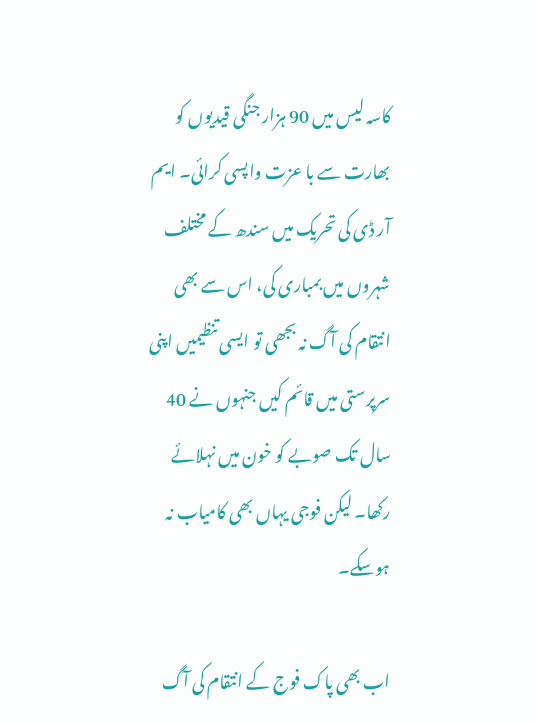کاسہ لیس میں 90 ہزار جنگی قیدیوں کو بھارت سے با عزت واپسی کرائی۔ ایم آر ڈی کی تحریک میں سندھ کے مختلف شہروں میں بمباری کی، اس سے بھی انتقام کی آگ نہ بجھی تو ایسی تنظیمیں اپنی سرپرستی میں قائم کیں جنہوں نے 40 سال تک صوبے کو خون میں نہلائے رکھا۔ لیکن فوجی یہاں بھی کامیاب نہ ہوسکے۔

اب بھی پاک فوج کے انتقام کی آگ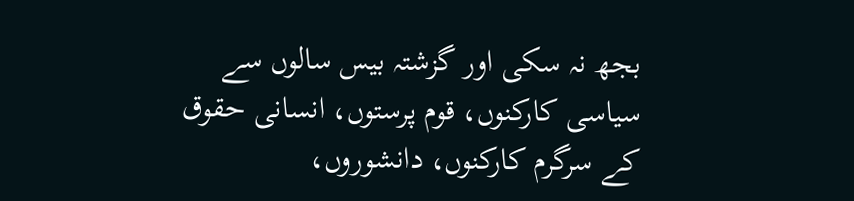بجھ نہ سکی اور گزشتہ بیس سالوں سے سیاسی کارکنوں، قوم پرستوں، انسانی حقوق کے سرگرم کارکنوں، دانشوروں،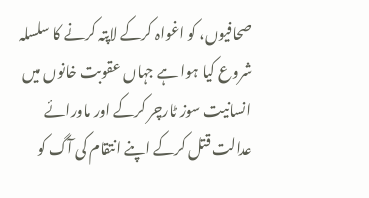صحافیوں، کو اغواہ کرکے لاپتہ کرنے کا سلسلہ شروع کیا ہوا ہے جہاں عقوبت خانوں میں انسانیت سوز ٹارچر کرکے اور ماورائے عدالت قتل کرکے اپنے انتقام کی آگ کو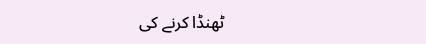ٹھنڈا کرنے کی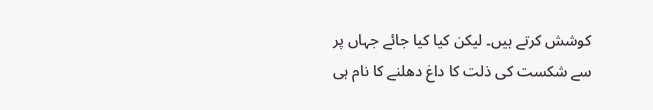کوشش کرتے ہیں۔ لیکن کیا کیا جائے جہاں پر سے شکست کی ذلت کا داغ دھلنے کا نام ہی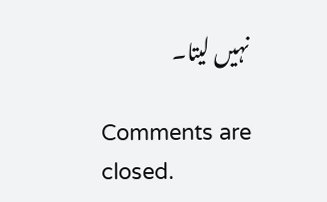نہیں لیتا۔

Comments are closed.